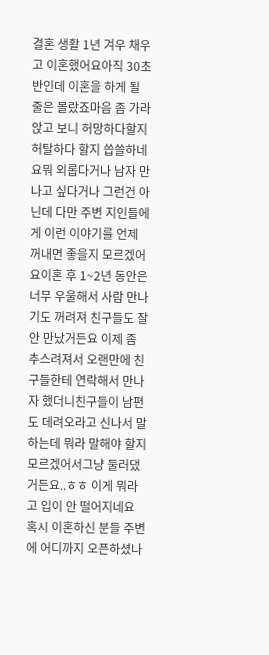결혼 생활 1년 겨우 채우고 이혼했어요아직 30초반인데 이혼을 하게 될 줄은 몰랐죠마음 좀 가라앉고 보니 허망하다할지 허탈하다 할지 씁쓸하네요뭐 외롭다거나 남자 만나고 싶다거나 그런건 아닌데 다만 주변 지인들에게 이런 이야기를 언제 꺼내면 좋을지 모르겠어요이혼 후 1~2년 동안은 너무 우울해서 사람 만나기도 꺼려져 친구들도 잘 안 만났거든요 이제 좀 추스려져서 오랜만에 친구들한테 연락해서 만나자 했더니친구들이 남편도 데려오라고 신나서 말하는데 뭐라 말해야 할지 모르겠어서그냥 둘러댔거든요..ㅎㅎ 이게 뭐라고 입이 안 떨어지네요 혹시 이혼하신 분들 주변에 어디까지 오픈하셨나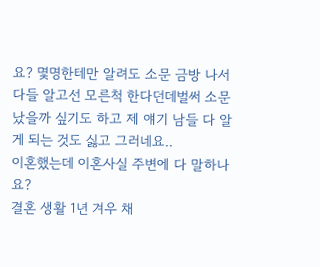요? 몇명한테만 알려도 소문 금방 나서 다들 알고선 모른척 한다던데벌써 소문났을까 싶기도 하고 제 얘기 남들 다 알게 되는 것도 싫고 그러네요..
이혼했는데 이혼사실 주변에 다 말하나요?
결혼 생활 1년 겨우 채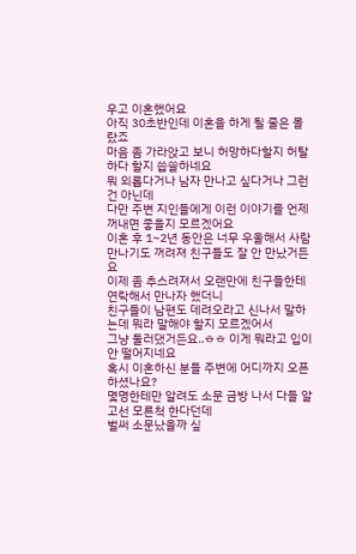우고 이혼했어요
아직 30초반인데 이혼을 하게 될 줄은 몰랐죠
마음 좀 가라앉고 보니 허망하다할지 허탈하다 할지 씁쓸하네요
뭐 외롭다거나 남자 만나고 싶다거나 그런건 아닌데
다만 주변 지인들에게 이런 이야기를 언제 꺼내면 좋을지 모르겠어요
이혼 후 1~2년 동안은 너무 우울해서 사람 만나기도 꺼려져 친구들도 잘 안 만났거든요
이제 좀 추스려져서 오랜만에 친구들한테 연락해서 만나자 했더니
친구들이 남편도 데려오라고 신나서 말하는데 뭐라 말해야 할지 모르겠어서
그냥 둘러댔거든요..ㅎㅎ 이게 뭐라고 입이 안 떨어지네요
혹시 이혼하신 분들 주변에 어디까지 오픈하셨나요?
몇명한테만 알려도 소문 금방 나서 다들 알고선 모른척 한다던데
벌써 소문났을까 싶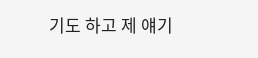기도 하고 제 얘기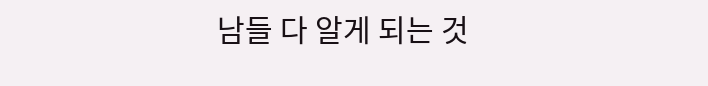남들 다 알게 되는 것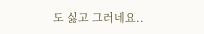도 싫고 그러네요..